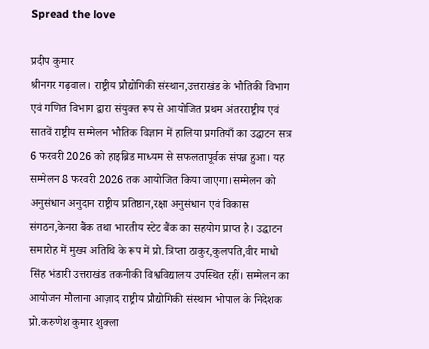Spread the love

प्रदीप कुमार
श्रीनगर गढ़वाल। राष्ट्रीय प्रौद्योगिकी संस्थान,उत्तराखंड के भौतिकी विभाग एवं गणित विभाग द्वारा संयुक्त रूप से आयोजित प्रथम अंतरराष्ट्रीय एवं सातवें राष्ट्रीय सम्मेलन भौतिक विज्ञान में हालिया प्रगतियाँ का उद्घाटन सत्र 6 फरवरी 2026 को हाइब्रिड माध्यम से सफलतापूर्वक संपन्न हुआ। यह सम्मेलन 8 फरवरी 2026 तक आयोजित किया जाएगा।सम्मेलन को अनुसंधान अनुदान राष्ट्रीय प्रतिष्ठान,रक्षा अनुसंधान एवं विकास संगठन,केनरा बैंक तथा भारतीय स्टेट बैंक का सहयोग प्राप्त है। उद्घाटन समारोह में मुख्य अतिथि के रूप में प्रो.त्रिप्ता ठाकुर,कुलपति,वीर माधो सिंह भंडारी उत्तराखंड तकनीकी विश्वविद्यालय उपस्थित रहीं। सम्मेलन का आयोजन मौलाना आज़ाद राष्ट्रीय प्रौद्योगिकी संस्थान भोपाल के निदेशक प्रो.करुणेश कुमार शुक्ला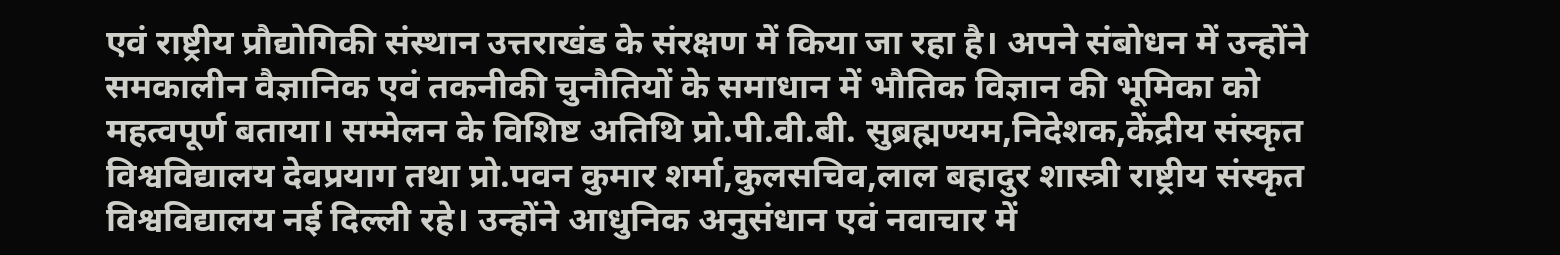एवं राष्ट्रीय प्रौद्योगिकी संस्थान उत्तराखंड के संरक्षण में किया जा रहा है। अपने संबोधन में उन्होंने समकालीन वैज्ञानिक एवं तकनीकी चुनौतियों के समाधान में भौतिक विज्ञान की भूमिका को महत्वपूर्ण बताया। सम्मेलन के विशिष्ट अतिथि प्रो.पी.वी.बी. सुब्रह्मण्यम,निदेशक,केंद्रीय संस्कृत विश्वविद्यालय देवप्रयाग तथा प्रो.पवन कुमार शर्मा,कुलसचिव,लाल बहादुर शास्त्री राष्ट्रीय संस्कृत विश्वविद्यालय नई दिल्ली रहे। उन्होंने आधुनिक अनुसंधान एवं नवाचार में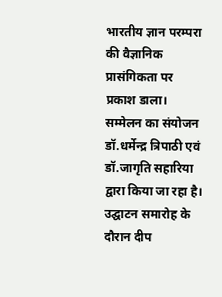भारतीय ज्ञान परम्परा की वैज्ञानिक प्रासंगिकता पर प्रकाश डाला। सम्मेलन का संयोजन डॉ.धर्मेन्द्र त्रिपाठी एवं डॉ.जागृति सहारिया द्वारा किया जा रहा है। उद्घाटन समारोह के दौरान दीप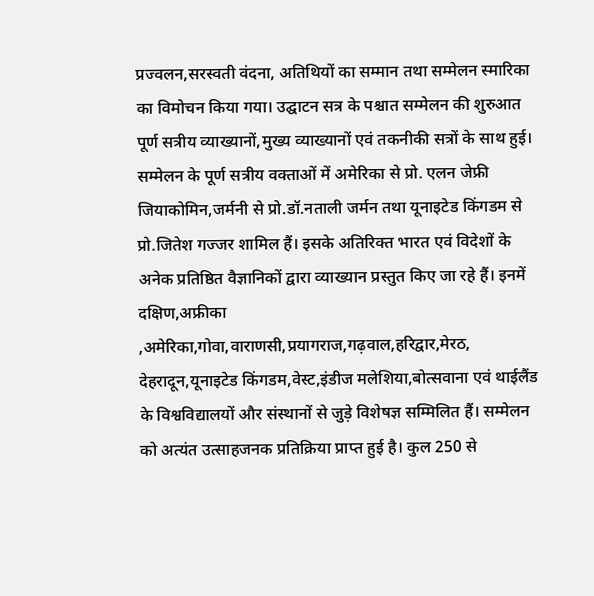प्रज्वलन,सरस्वती वंदना, अतिथियों का सम्मान तथा सम्मेलन स्मारिका का विमोचन किया गया। उद्घाटन सत्र के पश्चात सम्मेलन की शुरुआत पूर्ण सत्रीय व्याख्यानों,मुख्य व्याख्यानों एवं तकनीकी सत्रों के साथ हुई। सम्मेलन के पूर्ण सत्रीय वक्ताओं में अमेरिका से प्रो. एलन जेफ्री जियाकोमिन,जर्मनी से प्रो.डॉ.नताली जर्मन तथा यूनाइटेड किंगडम से प्रो.जितेश गज्जर शामिल हैं। इसके अतिरिक्त भारत एवं विदेशों के अनेक प्रतिष्ठित वैज्ञानिकों द्वारा व्याख्यान प्रस्तुत किए जा रहे हैं। इनमें दक्षिण,अफ्रीका ,अमेरिका,गोवा,वाराणसी,प्रयागराज,गढ़वाल,हरिद्वार,मेरठ, देहरादून,यूनाइटेड किंगडम,वेस्ट,इंडीज मलेशिया,बोत्सवाना एवं थाईलैंड के विश्वविद्यालयों और संस्थानों से जुड़े विशेषज्ञ सम्मिलित हैं। सम्मेलन को अत्यंत उत्साहजनक प्रतिक्रिया प्राप्त हुई है। कुल 250 से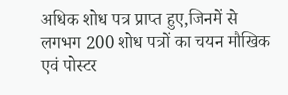अधिक शोध पत्र प्राप्त हुए,जिनमें से लगभग 200 शोध पत्रों का चयन मौखिक एवं पोस्टर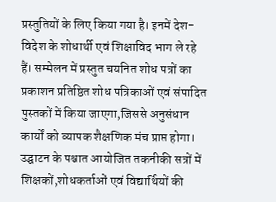प्रस्तुतियों के लिए किया गया है। इनमें देश-विदेश के शोधार्थी एवं शिक्षाविद भाग ले रहे हैं। सम्मेलन में प्रस्तुत चयनित शोध पत्रों का प्रकाशन प्रतिष्ठित शोध पत्रिकाओं एवं संपादित पुस्तकों में किया जाएगा,जिससे अनुसंधान कार्यों को व्यापक शैक्षणिक मंच प्राप्त होगा। उद्घाटन के पश्चात आयोजित तकनीकी सत्रों में शिक्षकों,शोधकर्ताओं एवं विद्यार्थियों की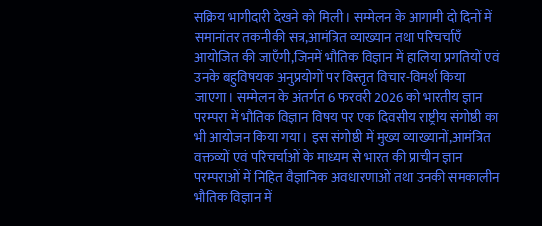सक्रिय भागीदारी देखने को मिली। सम्मेलन के आगामी दो दिनों में समानांतर तकनीकी सत्र,आमंत्रित व्याख्यान तथा परिचर्चाएँ आयोजित की जाएँगी,जिनमें भौतिक विज्ञान में हालिया प्रगतियों एवं उनके बहुविषयक अनुप्रयोगों पर विस्तृत विचार-विमर्श किया जाएगा। सम्मेलन के अंतर्गत 6 फरवरी 2026 को भारतीय ज्ञान परम्परा में भौतिक विज्ञान विषय पर एक दिवसीय राष्ट्रीय संगोष्ठी का भी आयोजन किया गया। इस संगोष्ठी में मुख्य व्याख्यानों,आमंत्रित वक्तव्यों एवं परिचर्चाओं के माध्यम से भारत की प्राचीन ज्ञान परम्पराओं में निहित वैज्ञानिक अवधारणाओं तथा उनकी समकालीन भौतिक विज्ञान में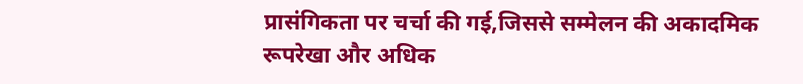प्रासंगिकता पर चर्चा की गई,जिससे सम्मेलन की अकादमिक रूपरेखा और अधिक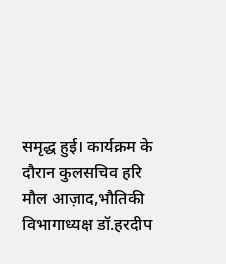समृद्ध हुई। कार्यक्रम के दौरान कुलसचिव हरि मौल आज़ाद,भौतिकी विभागाध्यक्ष डॉ.हरदीप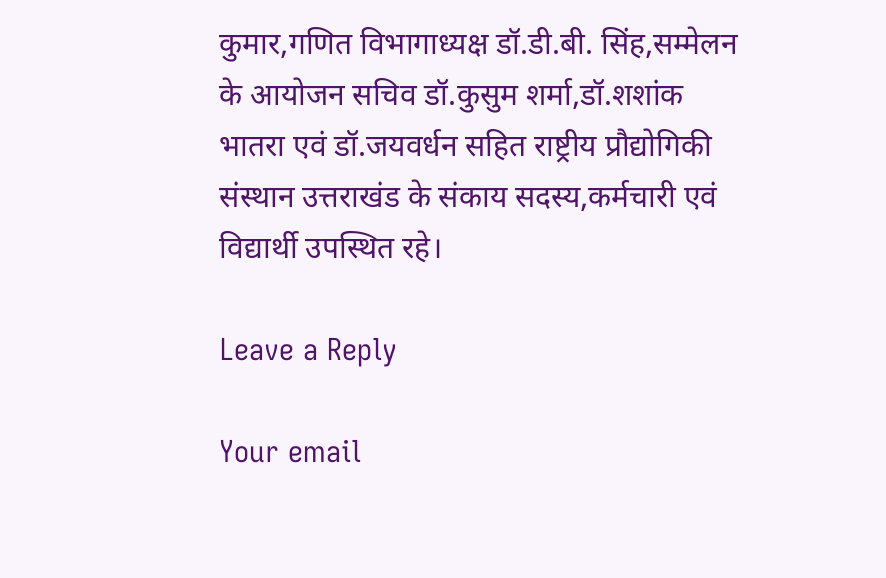कुमार,गणित विभागाध्यक्ष डॉ.डी.बी. सिंह,सम्मेलन के आयोजन सचिव डॉ.कुसुम शर्मा,डॉ.शशांक भातरा एवं डॉ.जयवर्धन सहित राष्ट्रीय प्रौद्योगिकी संस्थान उत्तराखंड के संकाय सदस्य,कर्मचारी एवं विद्यार्थी उपस्थित रहे।

Leave a Reply

Your email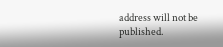address will not be published.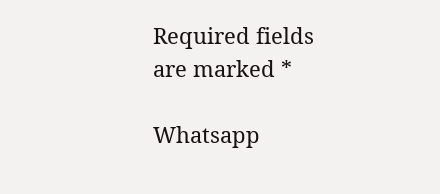Required fields are marked *

Whatsapp